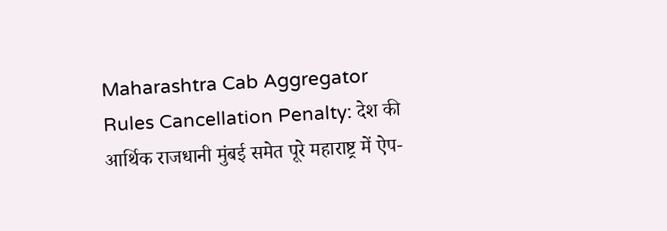Maharashtra Cab Aggregator Rules Cancellation Penalty: देश की आर्थिक राजधानी मुंबई समेत पूरे महाराष्ट्र में ऐप-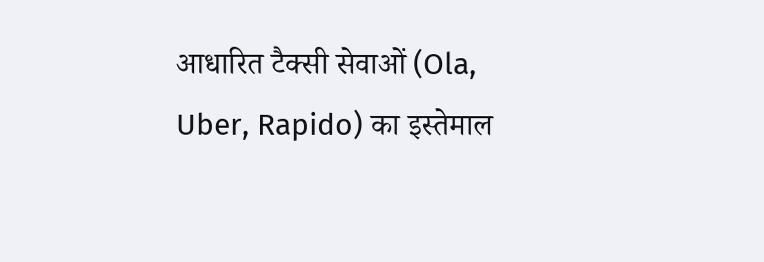आधारित टैक्सी सेवाओं (Ola, Uber, Rapido) का इस्तेमाल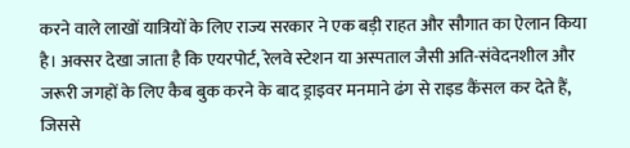करने वाले लाखों यात्रियों के लिए राज्य सरकार ने एक बड़ी राहत और सौगात का ऐलान किया है। अक्सर देखा जाता है कि एयरपोर्ट, रेलवे स्टेशन या अस्पताल जैसी अति-संवेदनशील और जरूरी जगहों के लिए कैब बुक करने के बाद ड्राइवर मनमाने ढंग से राइड कैंसल कर देते हैं, जिससे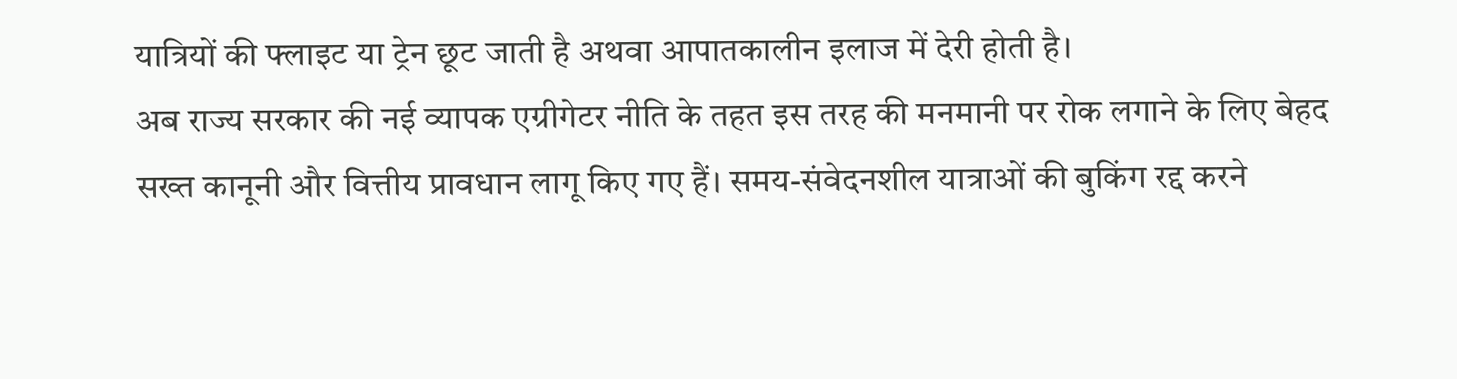यात्रियों की फ्लाइट या ट्रेन छूट जाती है अथवा आपातकालीन इलाज में देरी होती है।
अब राज्य सरकार की नई व्यापक एग्रीगेटर नीति के तहत इस तरह की मनमानी पर रोक लगाने के लिए बेहद सख्त कानूनी और वित्तीय प्रावधान लागू किए गए हैं। समय-संवेदनशील यात्राओं की बुकिंग रद्द करने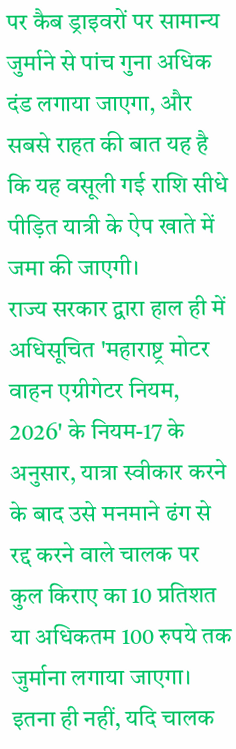पर कैब ड्राइवरों पर सामान्य जुर्माने से पांच गुना अधिक दंड लगाया जाएगा, और सबसे राहत की बात यह है कि यह वसूली गई राशि सीधे पीड़ित यात्री के ऐप खाते में जमा की जाएगी।
राज्य सरकार द्वारा हाल ही में अधिसूचित 'महाराष्ट्र मोटर वाहन एग्रीगेटर नियम, 2026' के नियम-17 के अनुसार, यात्रा स्वीकार करने के बाद उसे मनमाने ढंग से रद्द करने वाले चालक पर कुल किराए का 10 प्रतिशत या अधिकतम 100 रुपये तक जुर्माना लगाया जाएगा। इतना ही नहीं, यदि चालक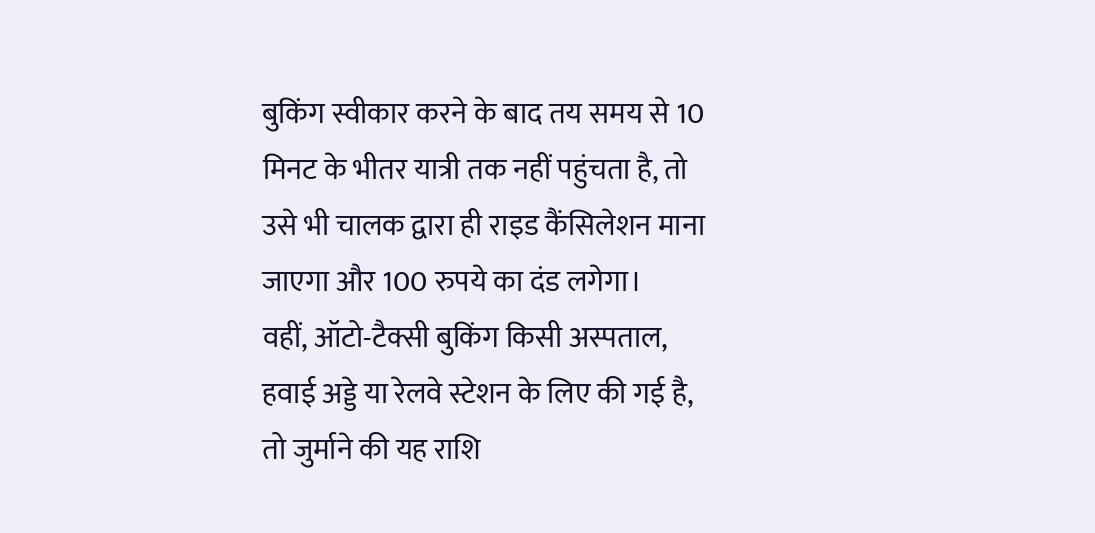बुकिंग स्वीकार करने के बाद तय समय से 10 मिनट के भीतर यात्री तक नहीं पहुंचता है, तो उसे भी चालक द्वारा ही राइड कैंसिलेशन माना जाएगा और 100 रुपये का दंड लगेगा।
वहीं, ऑटो-टैक्सी बुकिंग किसी अस्पताल, हवाई अड्डे या रेलवे स्टेशन के लिए की गई है, तो जुर्माने की यह राशि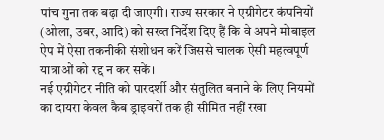पांच गुना तक बढ़ा दी जाएगी। राज्य सरकार ने एग्रीगेटर कंपनियों (ओला, उबर, आदि) को सख्त निर्देश दिए हैं कि वे अपने मोबाइल ऐप में ऐसा तकनीकी संशोधन करें जिससे चालक ऐसी महत्वपूर्ण यात्राओं को रद्द न कर सकें।
नई एग्रीगेटर नीति को पारदर्शी और संतुलित बनाने के लिए नियमों का दायरा केवल कैब ड्राइवरों तक ही सीमित नहीं रखा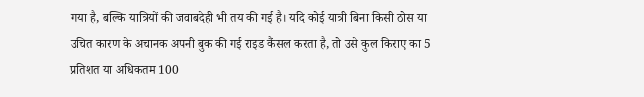गया है, बल्कि यात्रियों की जवाबदेही भी तय की गई है। यदि कोई यात्री बिना किसी ठोस या उचित कारण के अचानक अपनी बुक की गई राइड कैंसल करता है, तो उसे कुल किराए का 5 प्रतिशत या अधिकतम 100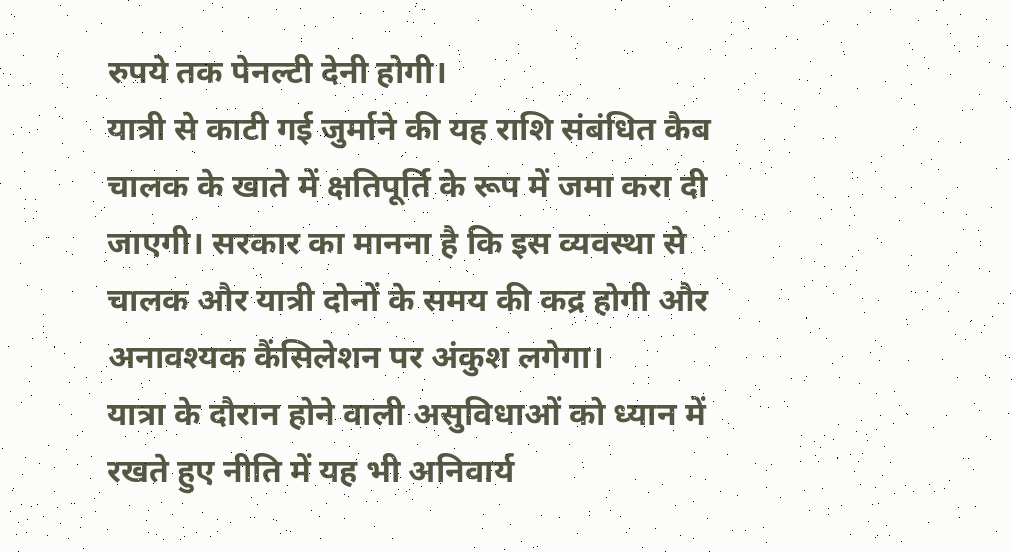रुपये तक पेनल्टी देनी होगी।
यात्री से काटी गई जुर्माने की यह राशि संबंधित कैब चालक के खाते में क्षतिपूर्ति के रूप में जमा करा दी जाएगी। सरकार का मानना है कि इस व्यवस्था से चालक और यात्री दोनों के समय की कद्र होगी और अनावश्यक कैंसिलेशन पर अंकुश लगेगा।
यात्रा के दौरान होने वाली असुविधाओं को ध्यान में रखते हुए नीति में यह भी अनिवार्य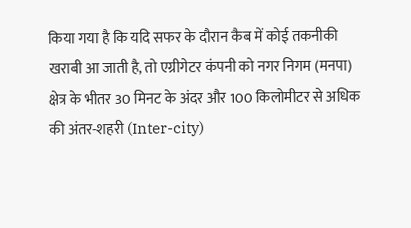किया गया है कि यदि सफर के दौरान कैब में कोई तकनीकी खराबी आ जाती है, तो एग्रीगेटर कंपनी को नगर निगम (मनपा) क्षेत्र के भीतर 30 मिनट के अंदर और 100 किलोमीटर से अधिक की अंतर-शहरी (Inter-city)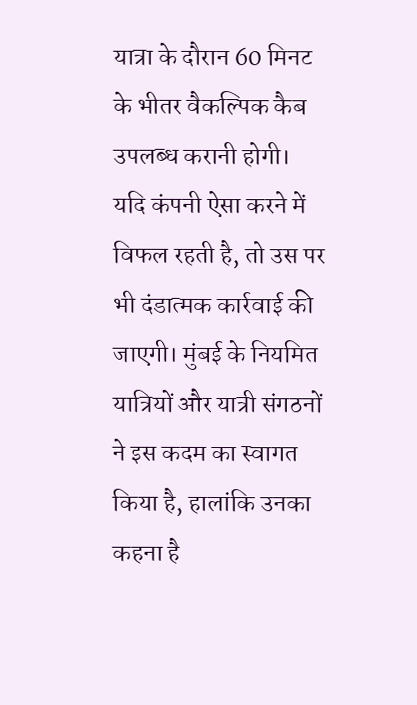यात्रा के दौरान 60 मिनट के भीतर वैकल्पिक कैब उपलब्ध करानी होगी।
यदि कंपनी ऐसा करने में विफल रहती है, तो उस पर भी दंडात्मक कार्रवाई की जाएगी। मुंबई के नियमित यात्रियों और यात्री संगठनों ने इस कदम का स्वागत किया है, हालांकि उनका कहना है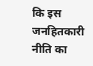कि इस जनहितकारी नीति का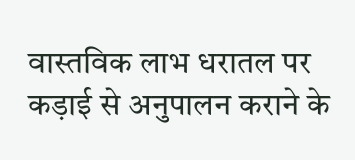वास्तविक लाभ धरातल पर कड़ाई से अनुपालन कराने के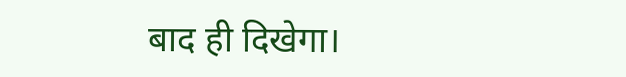बाद ही दिखेगा।